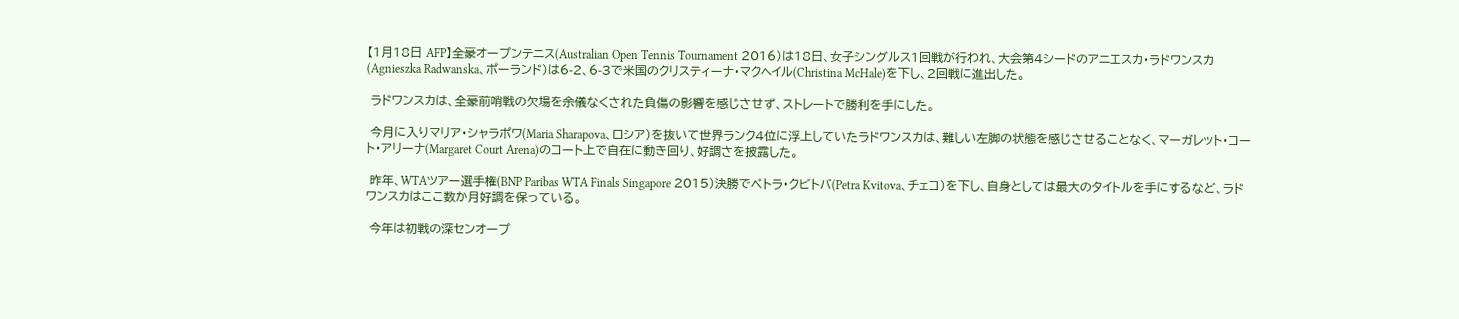【1月18日 AFP】全豪オープンテニス(Australian Open Tennis Tournament 2016)は18日、女子シングルス1回戦が行われ、大会第4シードのアニエスカ・ラドワンスカ(Agnieszka Radwanska、ポーランド)は6-2、6-3で米国のクリスティーナ・マクヘイル(Christina McHale)を下し、2回戦に進出した。

 ラドワンスカは、全豪前哨戦の欠場を余儀なくされた負傷の影響を感じさせず、ストレートで勝利を手にした。

 今月に入りマリア・シャラポワ(Maria Sharapova、ロシア)を抜いて世界ランク4位に浮上していたラドワンスカは、難しい左脚の状態を感じさせることなく、マーガレット・コート・アリーナ(Margaret Court Arena)のコート上で自在に動き回り、好調さを披露した。

 昨年、WTAツアー選手権(BNP Paribas WTA Finals Singapore 2015)決勝でペトラ・クビトバ(Petra Kvitova、チェコ)を下し、自身としては最大のタイトルを手にするなど、ラドワンスカはここ数か月好調を保っている。

 今年は初戦の深センオープ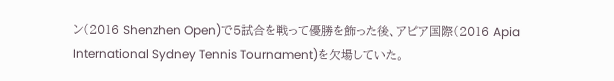ン(2016 Shenzhen Open)で5試合を戦って優勝を飾った後、アピア国際(2016 Apia International Sydney Tennis Tournament)を欠場していた。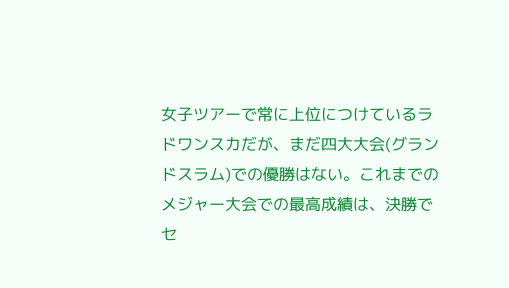女子ツアーで常に上位につけているラドワンスカだが、まだ四大大会(グランドスラム)での優勝はない。これまでのメジャー大会での最高成績は、決勝でセ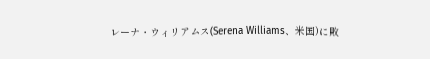レーナ・ウィリアムス(Serena Williams、米国)に敗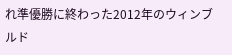れ準優勝に終わった2012年のウィンブルド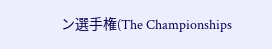ン選手権(The Championships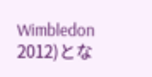Wimbledon 2012)とな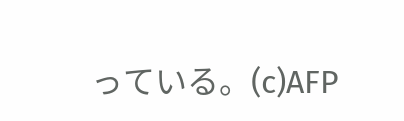っている。(c)AFP